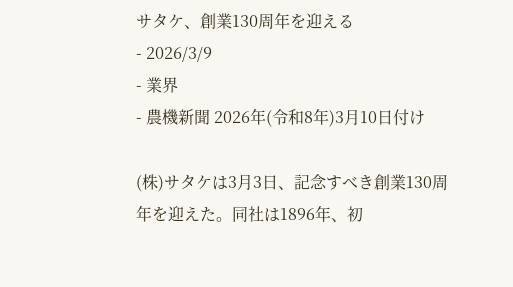サタケ、創業130周年を迎える
- 2026/3/9
- 業界
- 農機新聞 2026年(令和8年)3月10日付け

(株)サタケは3月3日、記念すべき創業130周年を迎えた。同社は1896年、初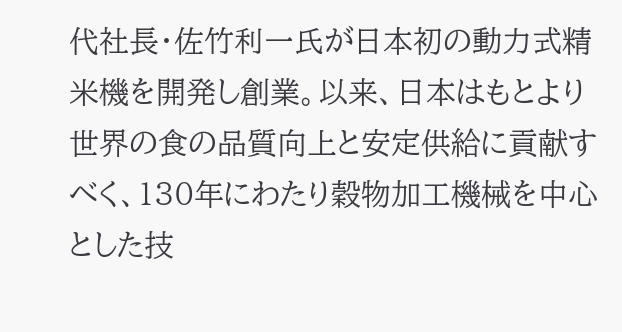代社長・佐竹利一氏が日本初の動力式精米機を開発し創業。以来、日本はもとより世界の食の品質向上と安定供給に貢献すべく、130年にわたり穀物加工機械を中心とした技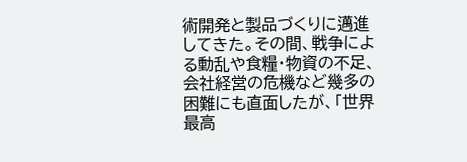術開発と製品づくりに邁進してきた。その間、戦争による動乱や食糧・物資の不足、会社経営の危機など幾多の困難にも直面したが、「世界最高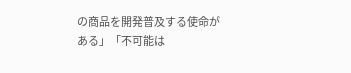の商品を開発普及する使命がある」「不可能は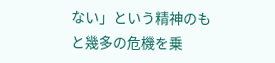ない」という精神のもと幾多の危機を乗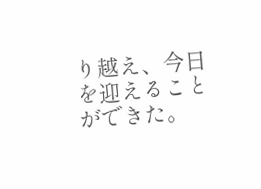り越え、今日を迎えることができた。